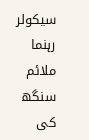سیکولر رہنما ملائم سنگھ کی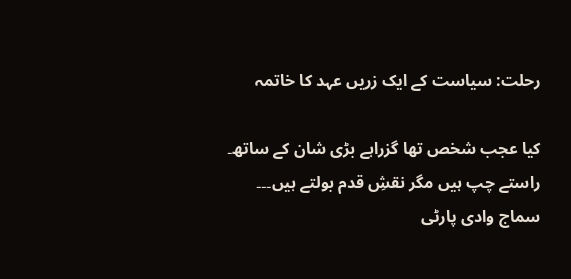رحلت: سیاست کے ایک زریں عہد کا خاتمہ

کیا عجب شخص تھا گزراہے بڑی شان کے ساتھ۔ راستے چپ ہیں مگر نقشِ قدم بولتے ہیں۔۔۔ سماج وادی پارٹی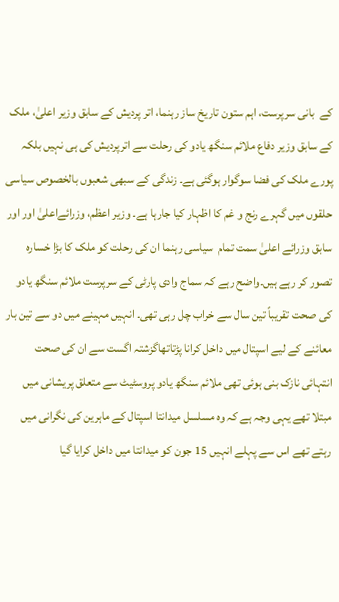کے  بانی سرپرست، اہم ستون تاریخ ساز رہنما، اتر پردیش کے سابق وزیر اعلیٰ، ملک کے سابق وزیر دفاع ملائم سنگھ یادو کی رحلت سے اترپردیش کی ہی نہیں بلکہ پورے ملک کی فضا سوگوار ہوگئی ہے۔ زندگی کے سبھی شعبوں بالخصوص سیاسی حلقوں میں گہرے رنج و غم کا اظہار کیا جارہا ہے۔ وزیر اعظم، وزرائےاعلیٰ اور اور سابق وزرائے اعلیٰ سمت تمام  سیاسی رہنما ان کی رحلت کو ملک کا بڑا خسارہ تصور کر رہے ہیں۔واضح رہے کہ سماج وادی پارٹی کے سرپرست ملائم سنگھ یادو کی صحت تقریباً تین سال سے خراب چل رہی تھی۔ انہیں مہینے میں دو سے تین بار معائنے کے لیے اسپتال میں داخل کرانا پڑتاتھاگزشتہ اگست سے ان کی صحت انتہائی نازک بنی ہوئی تھی ملائم سنگھ یادو پروسٹیٹ سے متعلق پریشانی میں مبتلا تھے یہی وجہ ہے کہ وہ مسلسل میدانتا اسپتال کے ماہرین کی نگرانی میں رہتے تھے اس سے پہلے انہیں 15 جون کو میدانتا میں داخل کرایا گیا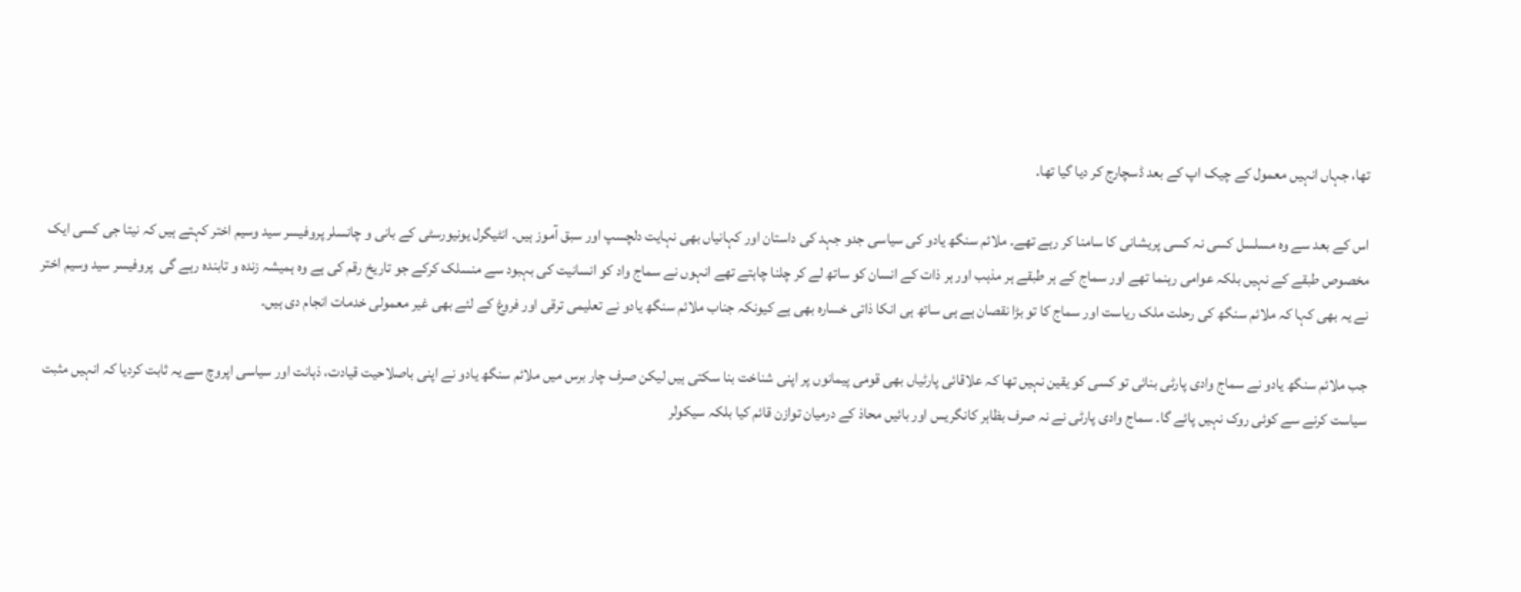تھا، جہاں انہیں معمول کے چیک اپ کے بعد ڈسچارج کر دیا گیا تھا۔

اس کے بعد سے وہ مسلسل کسی نہ کسی پریشانی کا سامنا کر رہے تھے۔ ملائم سنگھ یادو کی سیاسی جدو جہد کی داستان اور کہانیاں بھی نہایت دلچسپ اور سبق آموز ہیں۔ انٹیگرل یونیورسٹی کے بانی و چانسلر پروفیسر سید وسیم اختر کہتے ہیں کہ نیتا جی کسی ایک مخصوص طبقے کے نہیں بلکہ عوامی رہنما تھے اور سماج کے ہر طبقے ہر مذہب اور ہر ذات کے انسان کو ساتھ لے کر چلنا چاہتے تھے انہوں نے سماج واد کو انسانیت کی بہبود سے منسلک کرکے جو تاریخ رقم کی ہے وہ ہمیشہ زندہ و تابندہ رہے گی  پروفیسر سید وسیم اختر نے یہ بھی کہا کہ ملائم سنگھ کی رحلت ملک ریاست اور سماج کا تو بڑا نقصان ہے ہی ساتھ ہی انکا ذاتی خسارہ بھی ہے کیونکہ جناب ملائم سنگھ یادو نے تعلیمی ترقی اور فروغ کے لئے بھی غیر معمولی خدمات انجام دی ہیں۔

جب ملائم سنگھ یادو نے سماج وادی پارٹی بنائی تو کسی کو یقین نہیں تھا کہ علاقائی پارٹیاں بھی قومی پیمانوں پر اپنی شناخت بنا سکتی ہیں لیکن صرف چار برس میں ملائم سنگھ یادو نے اپنی باصلاحیت قیادت، ذہانت اور سیاسی اپروچ سے یہ ثابت کردیا کہ انہیں مثبت سیاست کرنے سے کوئی روک نہیں پائے گا۔ سماج وادی پارٹی نے نہ صرف بظاہر کانگریس اور بائیں محاذ کے درمیان توازن قائم کیا بلکہ سیکولر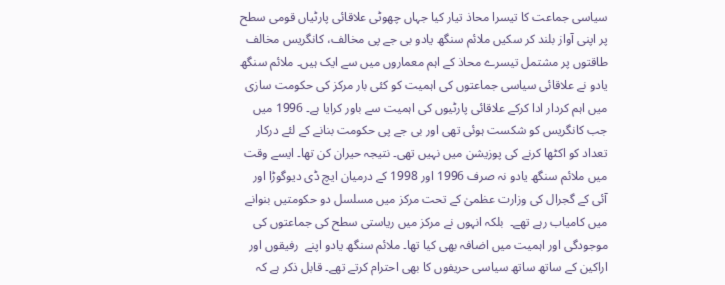سیاسی جماعت کا تیسرا محاذ تیار کیا جہاں چھوٹی علاقائی پارٹیاں قومی سطح پر اپنی آواز بلند کر سکیں ملائم سنگھ یادو بی جے پی مخالف، کانگریس مخالف طاقتوں پر مشتمل تیسرے محاذ کے اہم معماروں میں سے ایک ہیں۔ ملائم سنگھ یادو نے علاقائی سیاسی جماعتوں کی اہمیت کو کئی بار مرکز کی حکومت سازی میں اہم کردار ادا کرکے علاقائی پارٹیوں کی اہمیت سے باور کرایا ہے۔ 1996 میں جب کانگریس کو شکست ہوئی تھی اور بی جے پی حکومت بنانے کے لئے درکار تعداد کو اکٹھا کرنے کی پوزیشن میں نہیں تھی۔ نتیجہ حیران کن تھا۔ ایسے وقت میں ملائم سنگھ یادو نہ صرف 1996 اور 1998 کے درمیان ایچ ڈی دیوگوڑا اور آئی کے گجرال کی وزارت عظمیٰ کے تحت مرکز میں مسلسل دو حکومتیں بنوانے میں کامیاب رہے تھے۔  بلکہ انہوں نے مرکز میں ریاستی سطح کی جماعتوں کی موجودگی اور اہمیت میں اضافہ بھی کیا تھا۔ ملائم سنگھ یادو اپنے  رفیقوں اور اراکین کے ساتھ ساتھ سیاسی حریفوں کا بھی احترام کرتے تھے۔ قابل ذکر ہے کہ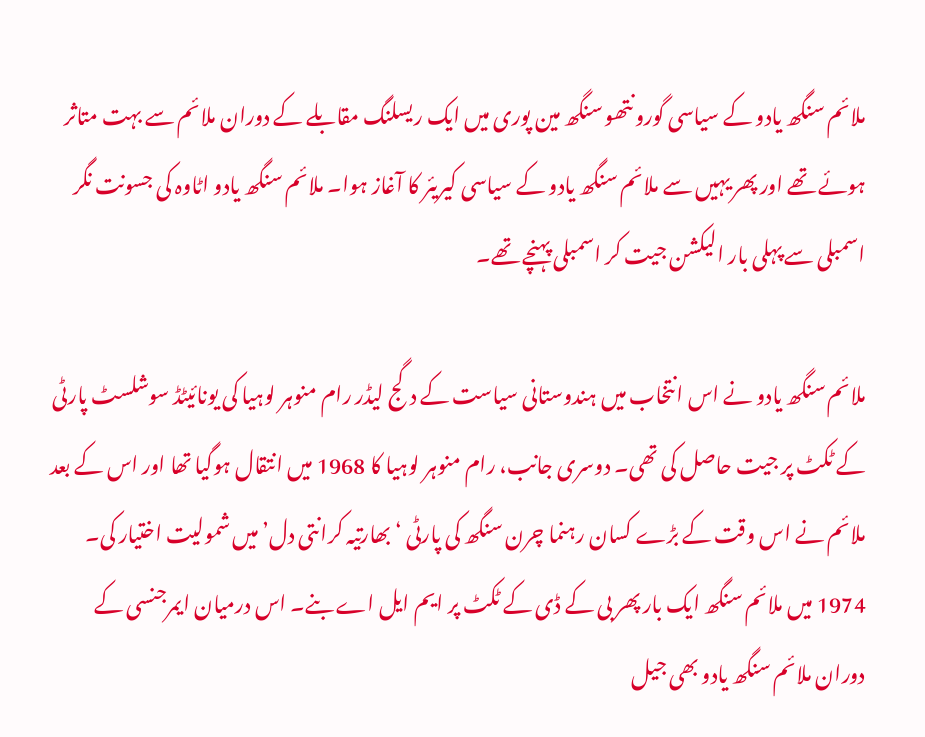ملائم سنگھ یادو کے سیاسی گورو نتھو سنگھ مین پوری میں ایک ریسلنگ مقابلے کے دوران ملائم سے بہت متاثر ہوئے تھے اور پھر یہیں سے ملائم سنگھ یادو کے سیاسی کیریئر کا آغاز ہوا۔ ملائم سنگھ یادو اٹاوہ کی جسونت نگر اسمبلی سے پہلی بار الیکشن جیت کر اسمبلی پہنچے تھے۔

ملائم سنگھ یادو نے اس انتخاب میں ہندوستانی سیاست کے دگج لیڈر رام منوہر لوہیا کی یونائیٹڈ سوشلسٹ پارٹی کے ٹکٹ پر جیت حاصل کی تھی۔ دوسری جانب، رام منوہر لوہیا کا 1968 میں انتقال ہوگیا تھا اور اس کے بعد ملائم نے اس وقت کے بڑے کسان رہنما چرن سنگھ کی پارٹی ‘بھارتیہ کرانتی دل’ میں شمولیت اختیار کی۔ 1974 میں ملائم سنگھ ایک بار پھر بی کے ڈی کے ٹکٹ پر ایم ایل اے بنے۔ اس درمیان ایمرجنسی کے دوران ملائم سنگھ یادو بھی جیل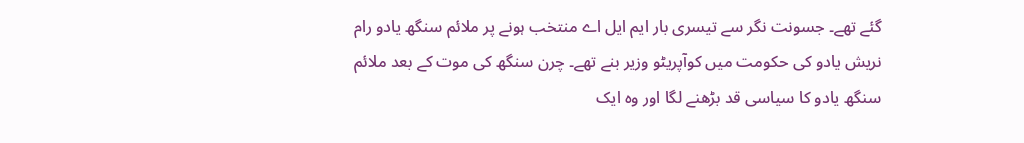گئے تھے۔ جسونت نگر سے تیسری بار ایم ایل اے منتخب ہونے پر ملائم سنگھ یادو رام نریش یادو کی حکومت میں کوآپریٹو وزیر بنے تھے۔ چرن سنگھ کی موت کے بعد ملائم سنگھ یادو کا سیاسی قد بڑھنے لگا اور وہ ایک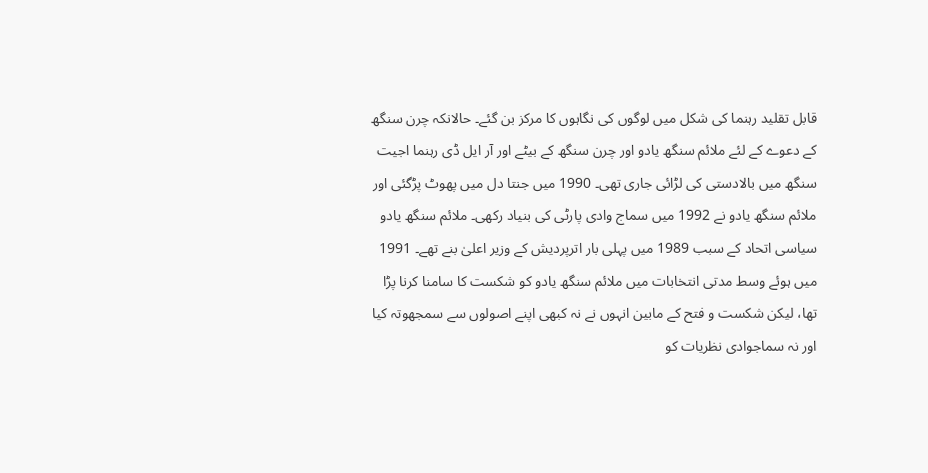قابل تقلید رہنما کی شکل میں لوگوں کی نگاہوں کا مرکز بن گئے۔ حالانکہ چرن سنگھ کے دعوے کے لئے ملائم سنگھ یادو اور چرن سنگھ کے بیٹے اور آر ایل ڈی رہنما اجیت سنگھ میں بالادستی کی لڑائی جاری تھی۔ 1990 میں جنتا دل میں پھوٹ پڑگئی اور ملائم سنگھ یادو نے 1992 میں سماج وادی پارٹی کی بنیاد رکھی۔ ملائم سنگھ یادو سیاسی اتحاد کے سبب 1989 میں پہلی بار اترپردیش کے وزیر اعلیٰ بنے تھے۔ 1991 میں ہوئے وسط مدتی انتخابات میں ملائم سنگھ یادو کو شکست کا سامنا کرنا پڑا تھا، لیکن شکست و فتح کے مابین انہوں نے نہ کبھی اپنے اصولوں سے سمجھوتہ کیا اور نہ سماجوادی نظریات کو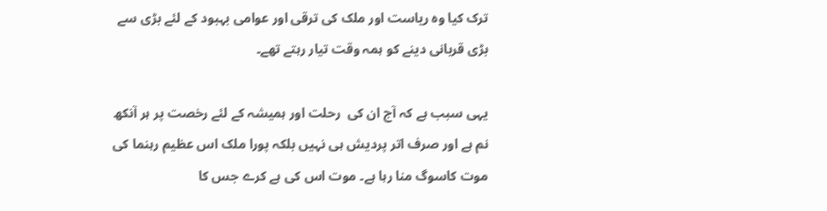ترک کیا وہ ریاست اور ملک کی ترقی اور عوامی بہبود کے لئے بڑی سے بڑی قربانی دینے کو ہمہ وقت تیار رہتے تھے۔

یہی سبب ہے کہ آج ان کی  رحلت اور ہمیشہ کے لئے رخصت پر ہر آنکھ نم ہے اور صرف اتر پردیش ہی نہیں بلکہ پورا ملک اس عظیم رہنما کی موت کاسوگ منا رہا ہے۔ موت اس کی ہے کرے جس کا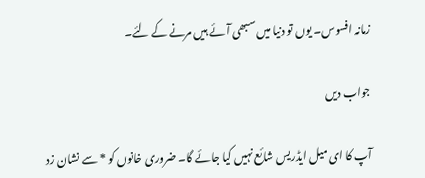زمانہ افسوس۔ یوں تو دنیا میں سبھی آئے ہیں مرنے کے لئے۔

جواب دیں

آپ کا ای میل ایڈریس شائع نہیں کیا جائے گا۔ ضروری خانوں کو * سے نشان زد